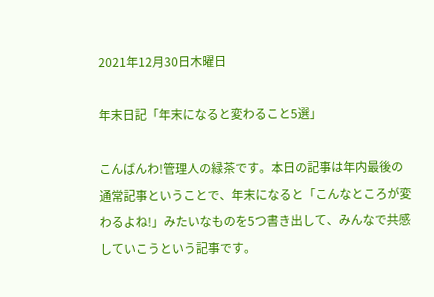2021年12月30日木曜日

年末日記「年末になると変わること5選」

こんばんわ!管理人の緑茶です。本日の記事は年内最後の通常記事ということで、年末になると「こんなところが変わるよね!」みたいなものを5つ書き出して、みんなで共感していこうという記事です。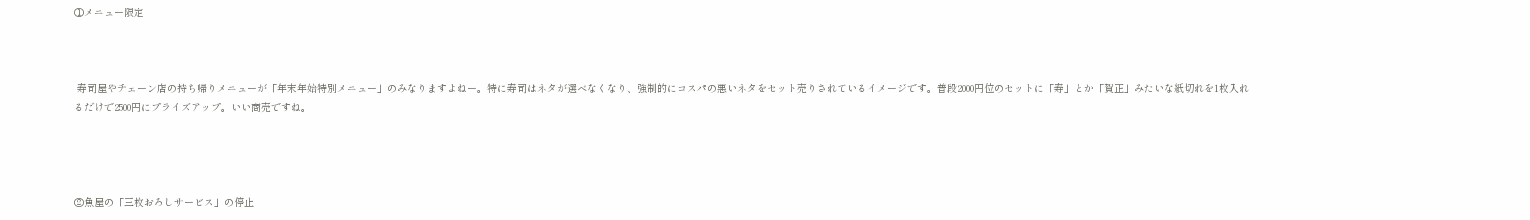①メニュー限定



 寿司屋やチェーン店の持ち帰りメニューが「年末年始特別メニュー」のみなりますよねー。特に寿司はネタが選べなくなり、強制的にコスパの悪いネタをセット売りされているイメージです。普段2000円位のセットに「寿」とか「賀正」みたいな紙切れを1枚入れるだけで2500円にプライズアップ。いい商売ですね。




②魚屋の「三枚おろしサービス」の停止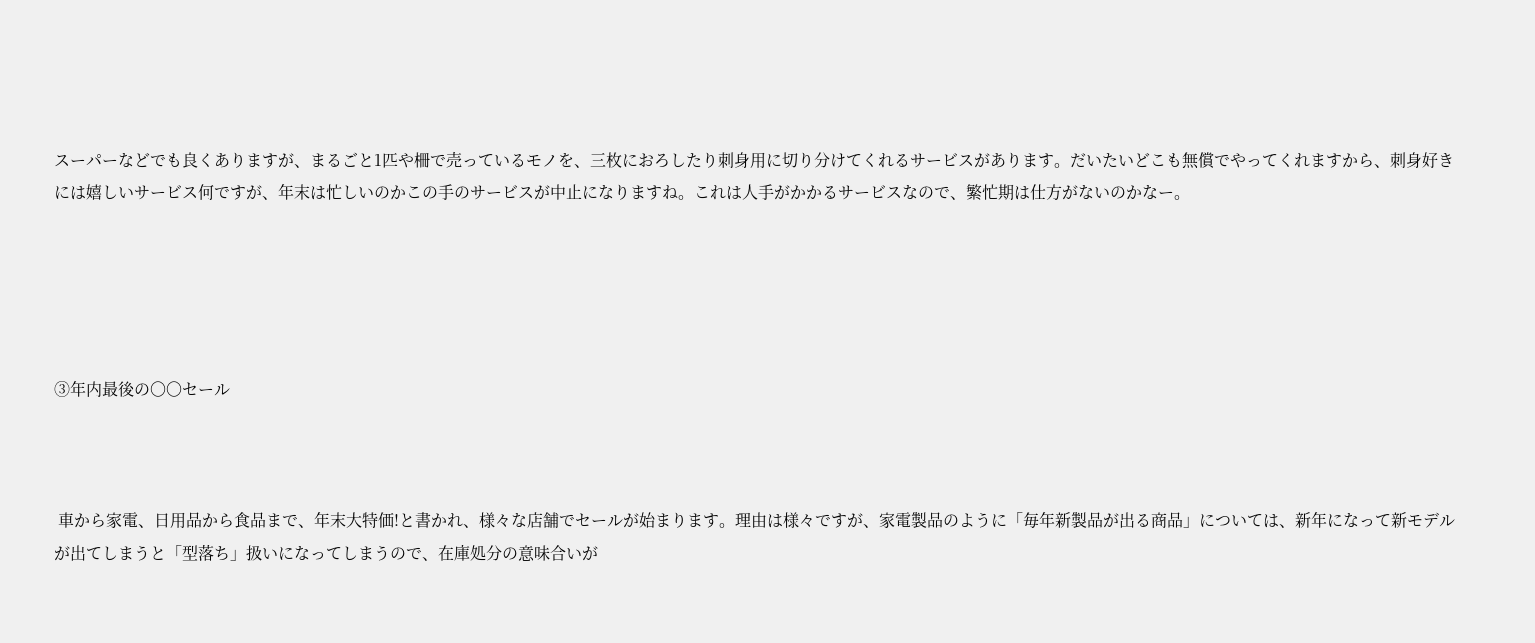スーパーなどでも良くありますが、まるごと1匹や柵で売っているモノを、三枚におろしたり刺身用に切り分けてくれるサービスがあります。だいたいどこも無償でやってくれますから、刺身好きには嬉しいサービス何ですが、年末は忙しいのかこの手のサービスが中止になりますね。これは人手がかかるサービスなので、繁忙期は仕方がないのかなー。





③年内最後の〇〇セール



 車から家電、日用品から食品まで、年末大特価!と書かれ、様々な店舗でセールが始まります。理由は様々ですが、家電製品のように「毎年新製品が出る商品」については、新年になって新モデルが出てしまうと「型落ち」扱いになってしまうので、在庫処分の意味合いが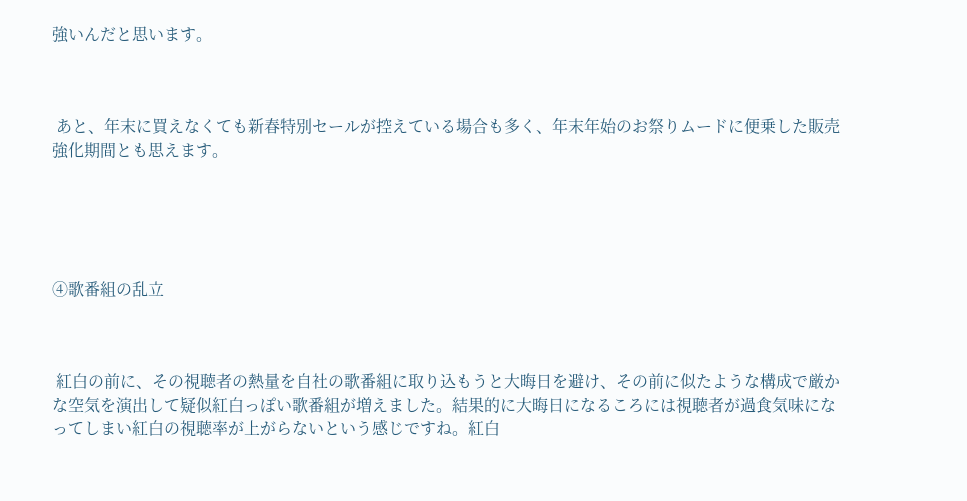強いんだと思います。



 あと、年末に買えなくても新春特別セールが控えている場合も多く、年末年始のお祭りムードに便乗した販売強化期間とも思えます。





④歌番組の乱立



 紅白の前に、その視聴者の熱量を自社の歌番組に取り込もうと大晦日を避け、その前に似たような構成で厳かな空気を演出して疑似紅白っぽい歌番組が増えました。結果的に大晦日になるころには視聴者が過食気味になってしまい紅白の視聴率が上がらないという感じですね。紅白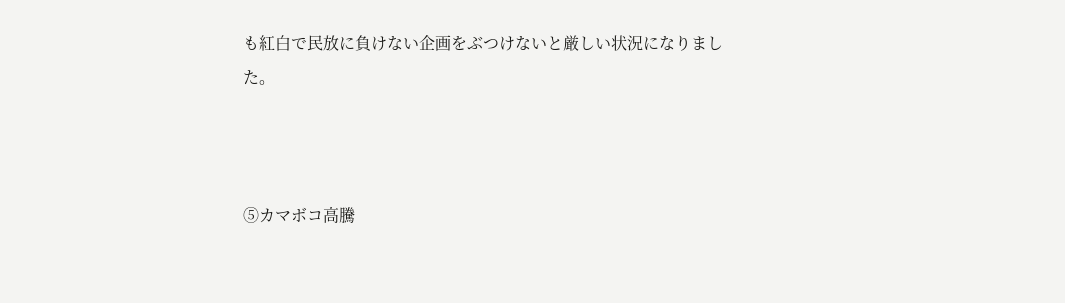も紅白で民放に負けない企画をぶつけないと厳しい状況になりました。



⑤カマボコ高騰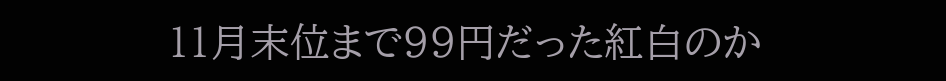11月末位まで99円だった紅白のか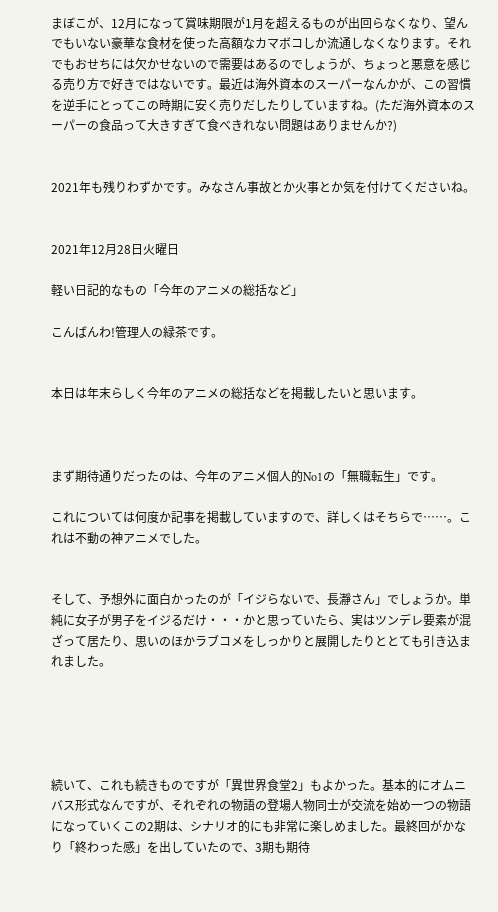まぼこが、12月になって賞味期限が1月を超えるものが出回らなくなり、望んでもいない豪華な食材を使った高額なカマボコしか流通しなくなります。それでもおせちには欠かせないので需要はあるのでしょうが、ちょっと悪意を感じる売り方で好きではないです。最近は海外資本のスーパーなんかが、この習慣を逆手にとってこの時期に安く売りだしたりしていますね。(ただ海外資本のスーパーの食品って大きすぎて食べきれない問題はありませんか?)


2021年も残りわずかです。みなさん事故とか火事とか気を付けてくださいね。


2021年12月28日火曜日

軽い日記的なもの「今年のアニメの総括など」

こんばんわ!管理人の緑茶です。


本日は年末らしく今年のアニメの総括などを掲載したいと思います。



まず期待通りだったのは、今年のアニメ個人的No1の「無職転生」です。

これについては何度か記事を掲載していますので、詳しくはそちらで……。これは不動の神アニメでした。


そして、予想外に面白かったのが「イジらないで、長瀞さん」でしょうか。単純に女子が男子をイジるだけ・・・かと思っていたら、実はツンデレ要素が混ざって居たり、思いのほかラブコメをしっかりと展開したりととても引き込まれました。





続いて、これも続きものですが「異世界食堂2」もよかった。基本的にオムニバス形式なんですが、それぞれの物語の登場人物同士が交流を始め一つの物語になっていくこの2期は、シナリオ的にも非常に楽しめました。最終回がかなり「終わった感」を出していたので、3期も期待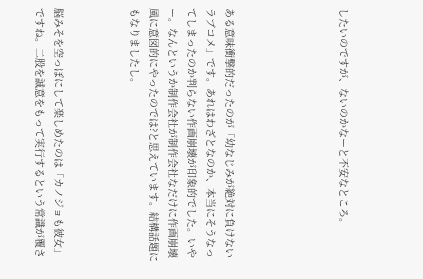したいのですが、ないのかなーと不安なところ。





ある意味衝撃的だったのが「幼なじみが絶対に負けないラブコメ」です。あれはわざとなのか、本当にそうなってしまったのか判らない作画崩壊が印象的でした。いやー。なんというか制作会社が制作会社なだけに作画崩壊風に意図的にやったのでは?と思えています。結構話題にもなりましたし。



脳みそを空っぽにして楽しめたのは「カノジョも彼女」ですね。二股を誠意をもって実行するという常識が覆さ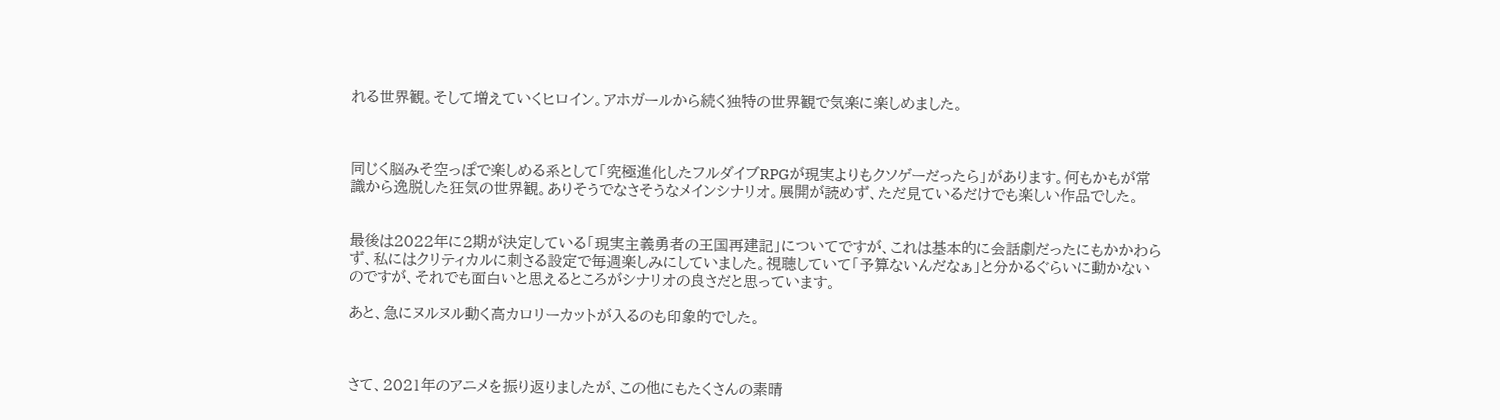れる世界観。そして増えていくヒロイン。アホガールから続く独特の世界観で気楽に楽しめました。



同じく脳みそ空っぽで楽しめる系として「究極進化したフルダイブRPGが現実よりもクソゲーだったら」があります。何もかもが常識から逸脱した狂気の世界観。ありそうでなさそうなメインシナリオ。展開が読めず、ただ見ているだけでも楽しい作品でした。


最後は2022年に2期が決定している「現実主義勇者の王国再建記」についてですが、これは基本的に会話劇だったにもかかわらず、私にはクリティカルに刺さる設定で毎週楽しみにしていました。視聴していて「予算ないんだなぁ」と分かるぐらいに動かないのですが、それでも面白いと思えるところがシナリオの良さだと思っています。

あと、急にヌルヌル動く高カロリーカットが入るのも印象的でした。



さて、2021年のアニメを振り返りましたが、この他にもたくさんの素晴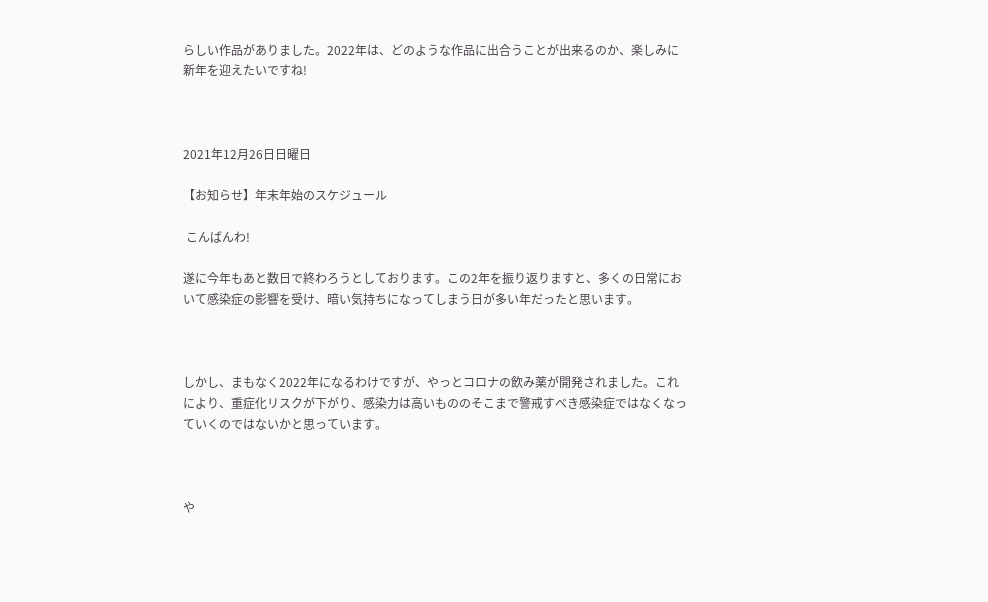らしい作品がありました。2022年は、どのような作品に出合うことが出来るのか、楽しみに新年を迎えたいですね!



2021年12月26日日曜日

【お知らせ】年末年始のスケジュール

 こんばんわ!

遂に今年もあと数日で終わろうとしております。この2年を振り返りますと、多くの日常において感染症の影響を受け、暗い気持ちになってしまう日が多い年だったと思います。



しかし、まもなく2022年になるわけですが、やっとコロナの飲み薬が開発されました。これにより、重症化リスクが下がり、感染力は高いもののそこまで警戒すべき感染症ではなくなっていくのではないかと思っています。



や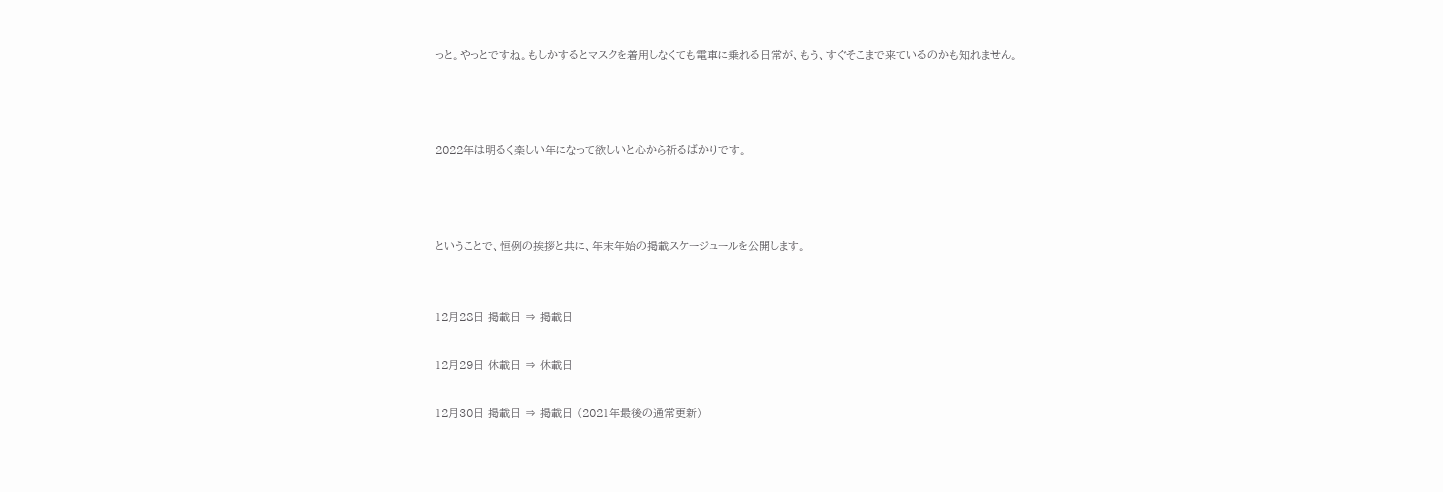っと。やっとですね。もしかするとマスクを着用しなくても電車に乗れる日常が、もう、すぐそこまで来ているのかも知れません。



2022年は明るく楽しい年になって欲しいと心から祈るばかりです。



ということで、恒例の挨拶と共に、年末年始の掲載スケージュールを公開します。


12月28日 掲載日 ⇒ 掲載日

12月29日 休載日 ⇒ 休載日

12月30日 掲載日 ⇒ 掲載日 (2021年最後の通常更新)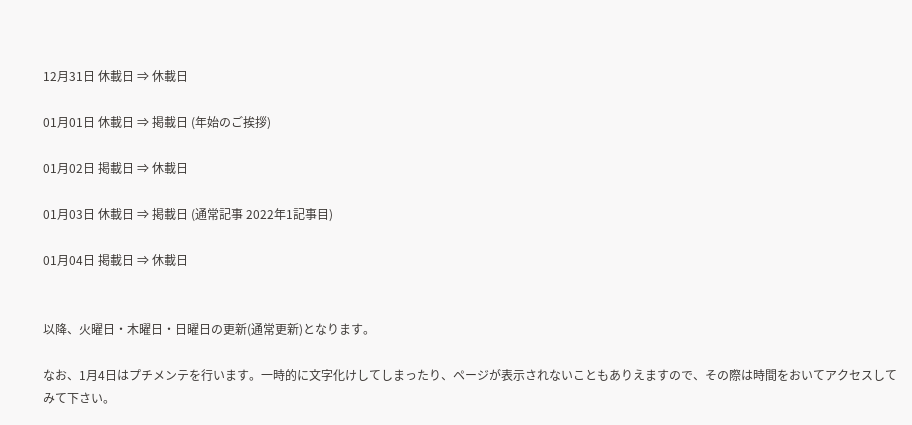12月31日 休載日 ⇒ 休載日

01月01日 休載日 ⇒ 掲載日 (年始のご挨拶)

01月02日 掲載日 ⇒ 休載日

01月03日 休載日 ⇒ 掲載日 (通常記事 2022年1記事目)

01月04日 掲載日 ⇒ 休載日


以降、火曜日・木曜日・日曜日の更新(通常更新)となります。

なお、1月4日はプチメンテを行います。一時的に文字化けしてしまったり、ページが表示されないこともありえますので、その際は時間をおいてアクセスしてみて下さい。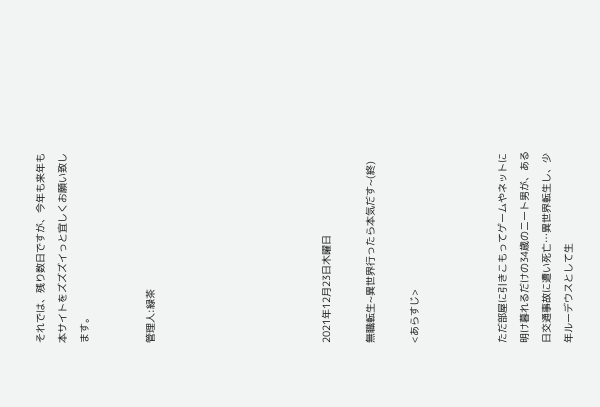それでは、残り数日ですが、今年も来年も本サイトをズズズイっと宜しくお願い致します。


管理人:緑茶







2021年12月23日木曜日

無職転生~異世界行ったら本気だす~(終)

<あらすじ>



ただ部屋に引きこもってゲームやネットに明け暮れるだけの34歳のニート男が、ある日交通事故に遭い死亡…異世界転生し、少年ルーデウスとして生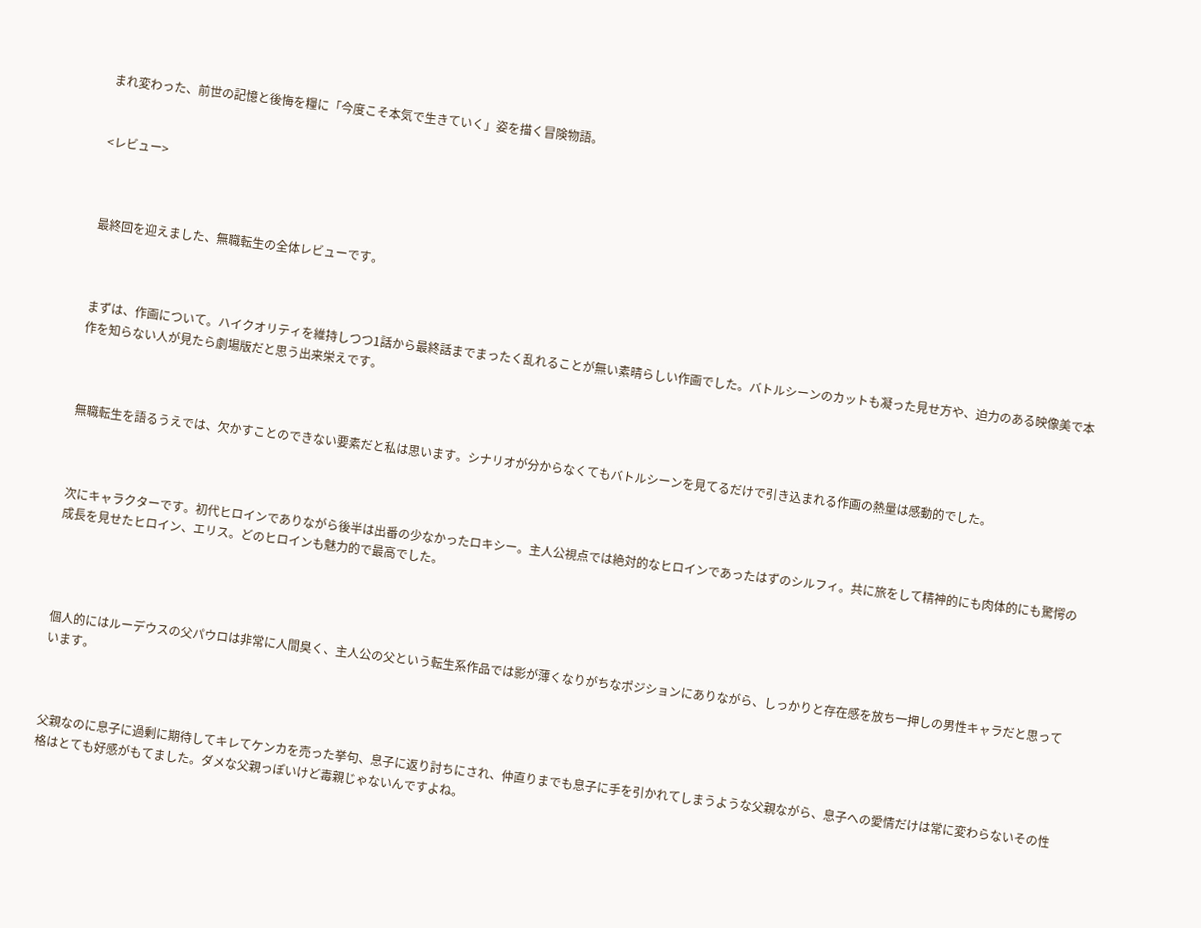まれ変わった、前世の記憶と後悔を糧に「今度こそ本気で生きていく」姿を描く冒険物語。


<レビュー>



最終回を迎えました、無職転生の全体レビューです。



まずは、作画について。ハイクオリティを維持しつつ1話から最終話までまったく乱れることが無い素晴らしい作画でした。バトルシーンのカットも凝った見せ方や、迫力のある映像美で本作を知らない人が見たら劇場版だと思う出来栄えです。



無職転生を語るうえでは、欠かすことのできない要素だと私は思います。シナリオが分からなくてもバトルシーンを見てるだけで引き込まれる作画の熱量は感動的でした。



次にキャラクターです。初代ヒロインでありながら後半は出番の少なかったロキシー。主人公視点では絶対的なヒロインであったはずのシルフィ。共に旅をして精神的にも肉体的にも驚愕の成長を見せたヒロイン、エリス。どのヒロインも魅力的で最高でした。




個人的にはルーデウスの父パウロは非常に人間臭く、主人公の父という転生系作品では影が薄くなりがちなポジションにありながら、しっかりと存在感を放ち一押しの男性キャラだと思っています。



父親なのに息子に過剰に期待してキレてケンカを売った挙句、息子に返り討ちにされ、仲直りまでも息子に手を引かれてしまうような父親ながら、息子への愛情だけは常に変わらないその性格はとても好感がもてました。ダメな父親っぽいけど毒親じゃないんですよね。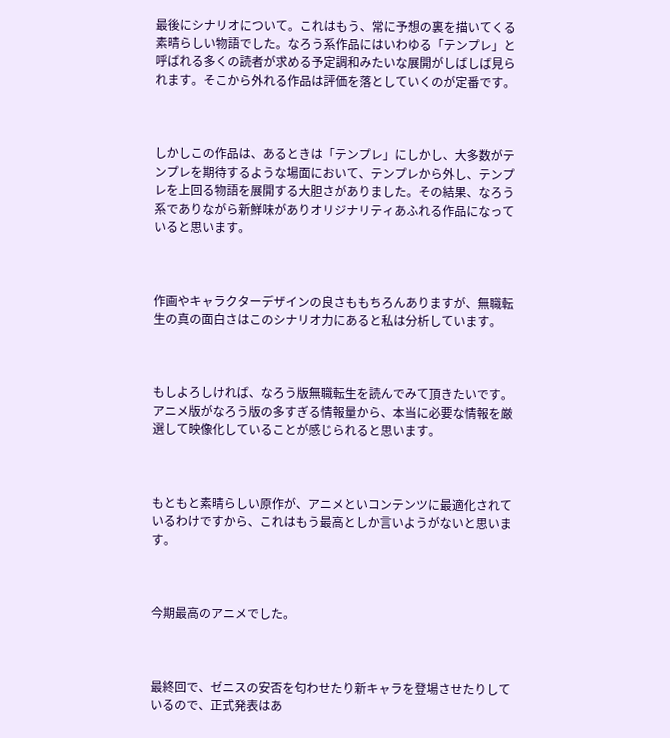最後にシナリオについて。これはもう、常に予想の裏を描いてくる素晴らしい物語でした。なろう系作品にはいわゆる「テンプレ」と呼ばれる多くの読者が求める予定調和みたいな展開がしばしば見られます。そこから外れる作品は評価を落としていくのが定番です。



しかしこの作品は、あるときは「テンプレ」にしかし、大多数がテンプレを期待するような場面において、テンプレから外し、テンプレを上回る物語を展開する大胆さがありました。その結果、なろう系でありながら新鮮味がありオリジナリティあふれる作品になっていると思います。



作画やキャラクターデザインの良さももちろんありますが、無職転生の真の面白さはこのシナリオ力にあると私は分析しています。



もしよろしければ、なろう版無職転生を読んでみて頂きたいです。アニメ版がなろう版の多すぎる情報量から、本当に必要な情報を厳選して映像化していることが感じられると思います。



もともと素晴らしい原作が、アニメといコンテンツに最適化されているわけですから、これはもう最高としか言いようがないと思います。



今期最高のアニメでした。



最終回で、ゼニスの安否を匂わせたり新キャラを登場させたりしているので、正式発表はあ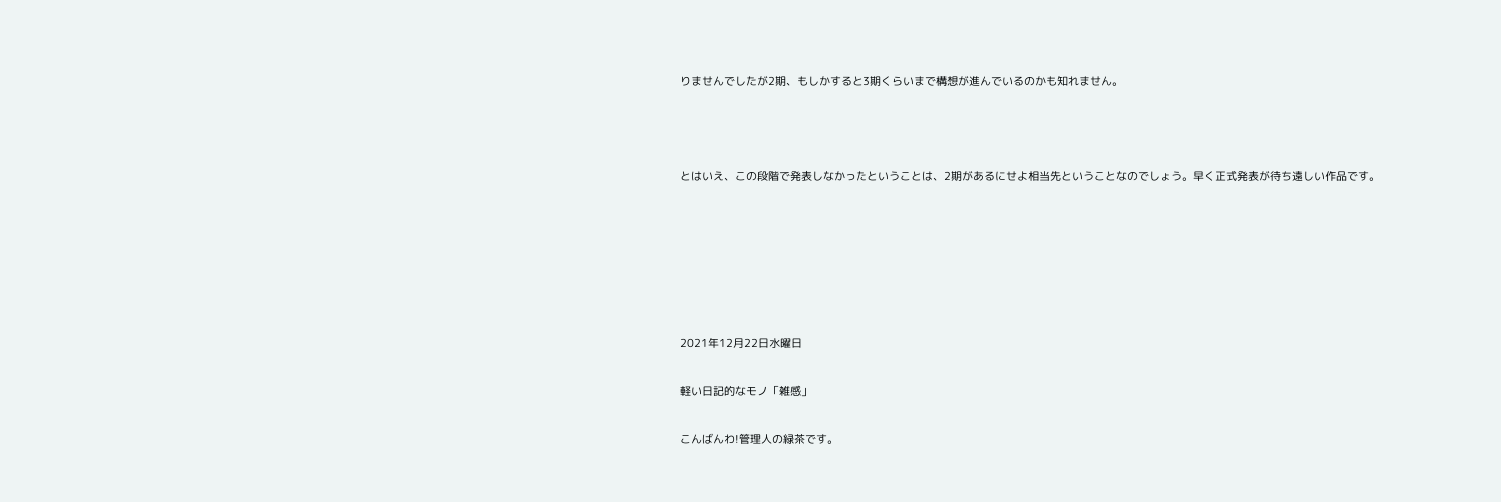りませんでしたが2期、もしかすると3期くらいまで構想が進んでいるのかも知れません。



とはいえ、この段階で発表しなかったということは、2期があるにせよ相当先ということなのでしょう。早く正式発表が待ち遠しい作品です。






2021年12月22日水曜日

軽い日記的なモノ「雑感」

こんばんわ!管理人の緑茶です。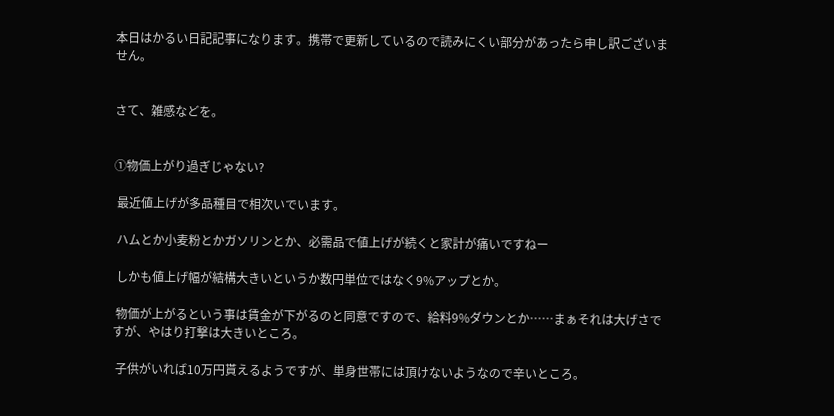本日はかるい日記記事になります。携帯で更新しているので読みにくい部分があったら申し訳ございません。


さて、雑感などを。


①物価上がり過ぎじゃない?

 最近値上げが多品種目で相次いでいます。

 ハムとか小麦粉とかガソリンとか、必需品で値上げが続くと家計が痛いですねー

 しかも値上げ幅が結構大きいというか数円単位ではなく9%アップとか。

 物価が上がるという事は賃金が下がるのと同意ですので、給料9%ダウンとか……まぁそれは大げさですが、やはり打撃は大きいところ。

 子供がいれば10万円貰えるようですが、単身世帯には頂けないようなので辛いところ。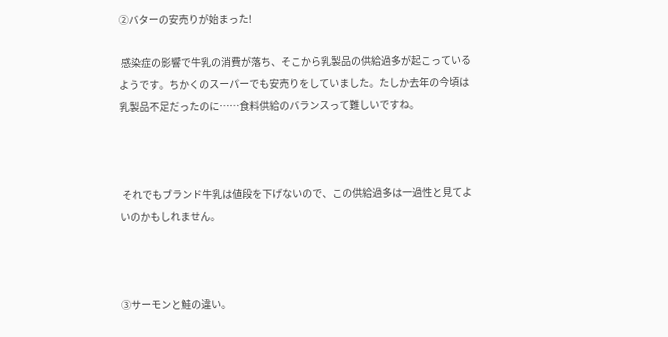②バターの安売りが始まった!

 感染症の影響で牛乳の消費が落ち、そこから乳製品の供給過多が起こっているようです。ちかくのスーパーでも安売りをしていました。たしか去年の今頃は乳製品不足だったのに……食料供給のバランスって難しいですね。



 それでもブランド牛乳は値段を下げないので、この供給過多は一過性と見てよいのかもしれません。



③サーモンと鮭の違い。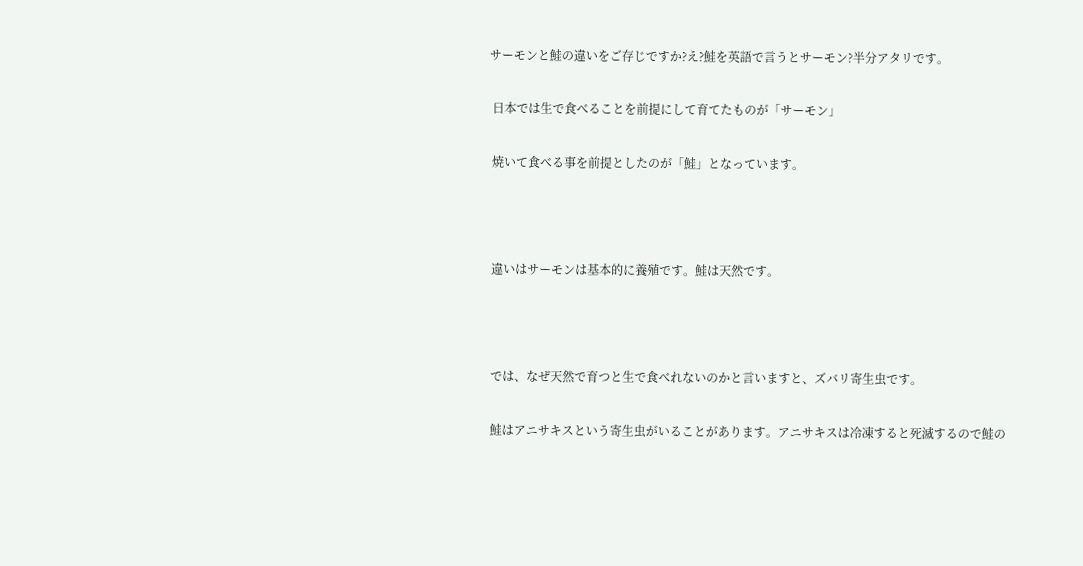サーモンと鮭の違いをご存じですか?え?鮭を英語で言うとサーモン?半分アタリです。

 日本では生で食べることを前提にして育てたものが「サーモン」

 焼いて食べる事を前提としたのが「鮭」となっています。



 違いはサーモンは基本的に養殖です。鮭は天然です。



 では、なぜ天然で育つと生で食べれないのかと言いますと、ズバリ寄生虫です。

 鮭はアニサキスという寄生虫がいることがあります。アニサキスは冷凍すると死滅するので鮭の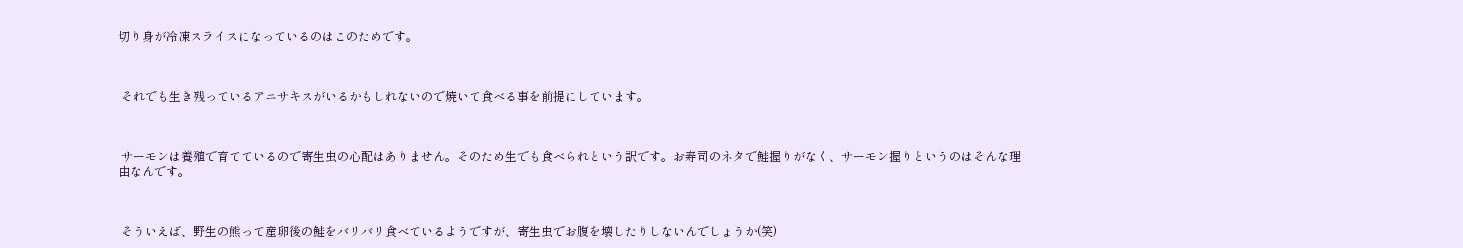切り身が冷凍スライスになっているのはこのためです。



 それでも生き残っているアニサキスがいるかもしれないので焼いて食べる事を前提にしています。



 サーモンは養殖で育てているので寄生虫の心配はありません。そのため生でも食べられという訳です。お寿司のネタで鮭握りがなく、サーモン握りというのはそんな理由なんです。



 そういえば、野生の熊って産卵後の鮭をバリバリ食べているようですが、寄生虫でお腹を壊したりしないんでしょうか(笑)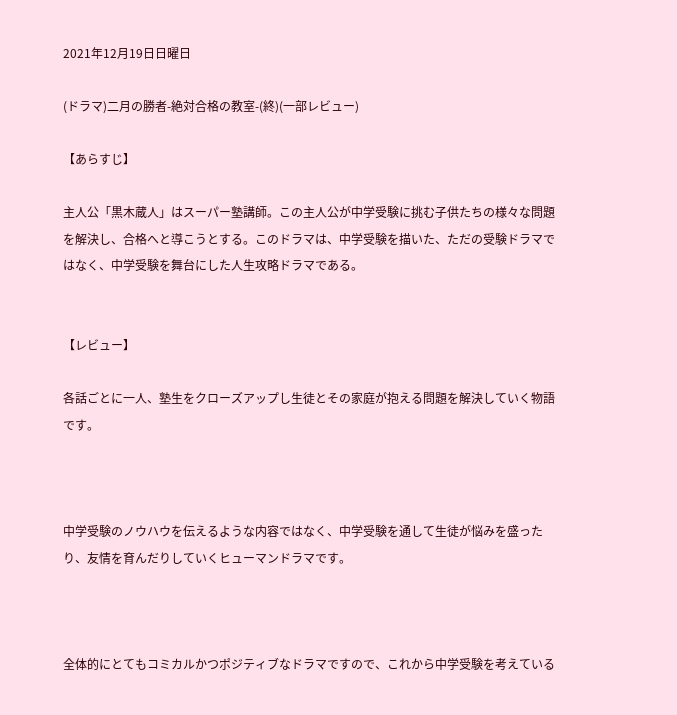2021年12月19日日曜日

(ドラマ)二月の勝者-絶対合格の教室-(終)(一部レビュー)

【あらすじ】

主人公「黒木蔵人」はスーパー塾講師。この主人公が中学受験に挑む子供たちの様々な問題を解決し、合格へと導こうとする。このドラマは、中学受験を描いた、ただの受験ドラマではなく、中学受験を舞台にした人生攻略ドラマである。


【レビュー】

各話ごとに一人、塾生をクローズアップし生徒とその家庭が抱える問題を解決していく物語です。



中学受験のノウハウを伝えるような内容ではなく、中学受験を通して生徒が悩みを盛ったり、友情を育んだりしていくヒューマンドラマです。



全体的にとてもコミカルかつポジティブなドラマですので、これから中学受験を考えている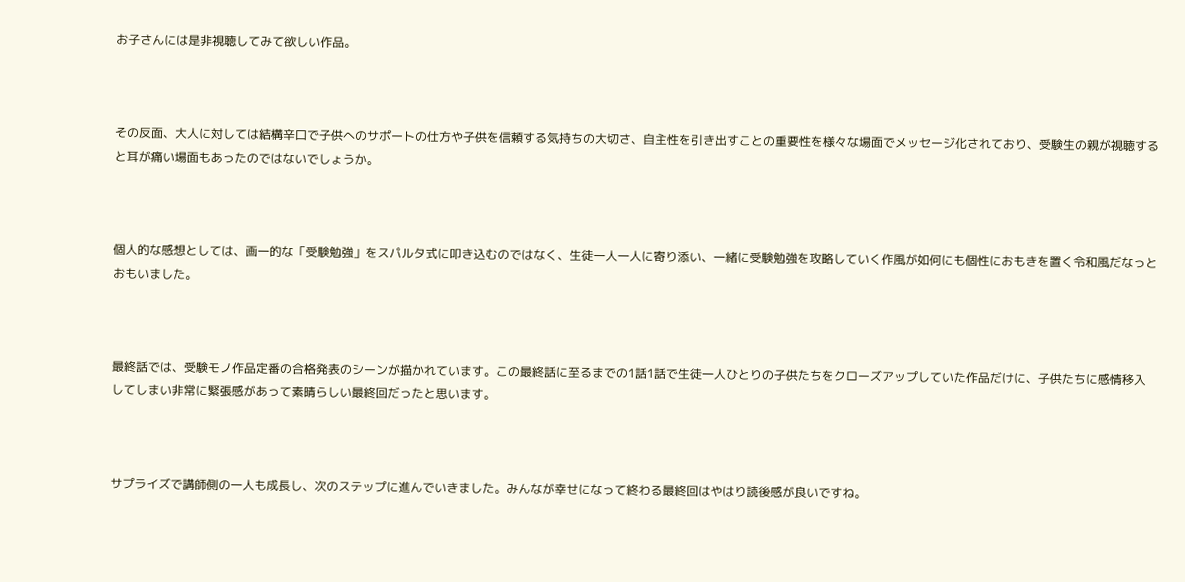お子さんには是非視聴してみて欲しい作品。



その反面、大人に対しては結構辛口で子供へのサポートの仕方や子供を信頼する気持ちの大切さ、自主性を引き出すことの重要性を様々な場面でメッセージ化されており、受験生の親が視聴すると耳が痛い場面もあったのではないでしょうか。



個人的な感想としては、画一的な「受験勉強」をスパルタ式に叩き込むのではなく、生徒一人一人に寄り添い、一緒に受験勉強を攻略していく作風が如何にも個性におもきを置く令和風だなっとおもいました。



最終話では、受験モノ作品定番の合格発表のシーンが描かれています。この最終話に至るまでの1話1話で生徒一人ひとりの子供たちをクローズアップしていた作品だけに、子供たちに感情移入してしまい非常に緊張感があって素晴らしい最終回だったと思います。



サプライズで講師側の一人も成長し、次のステップに進んでいきました。みんなが幸せになって終わる最終回はやはり読後感が良いですね。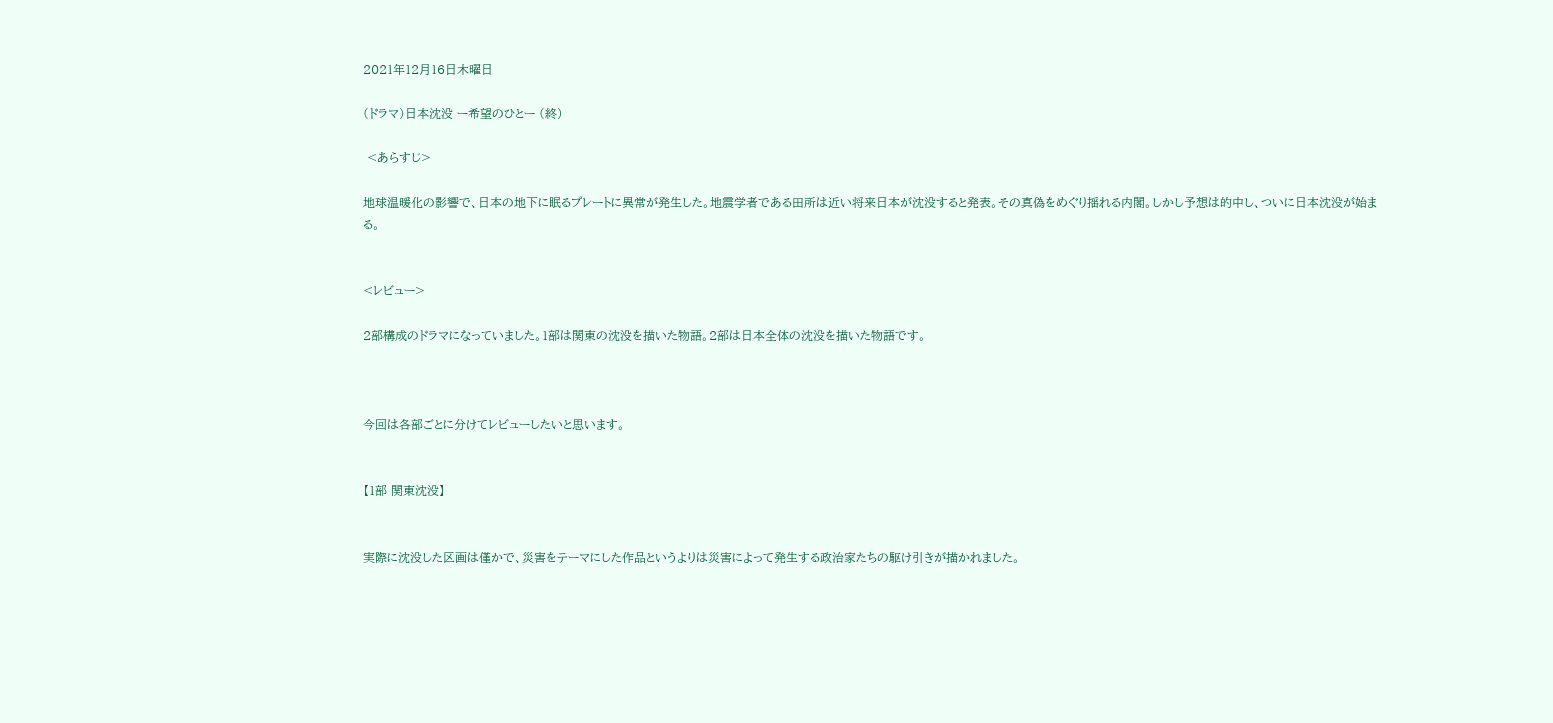2021年12月16日木曜日

(ドラマ)日本沈没 ー希望のひとー (終)

 <あらすじ>

地球温暖化の影響で、日本の地下に眠るプレートに異常が発生した。地震学者である田所は近い将来日本が沈没すると発表。その真偽をめぐり揺れる内閣。しかし予想は的中し、ついに日本沈没が始まる。


<レビュー>

2部構成のドラマになっていました。1部は関東の沈没を描いた物語。2部は日本全体の沈没を描いた物語です。



今回は各部ごとに分けてレビューしたいと思います。


【1部 関東沈没】


実際に沈没した区画は僅かで、災害をテーマにした作品というよりは災害によって発生する政治家たちの駆け引きが描かれました。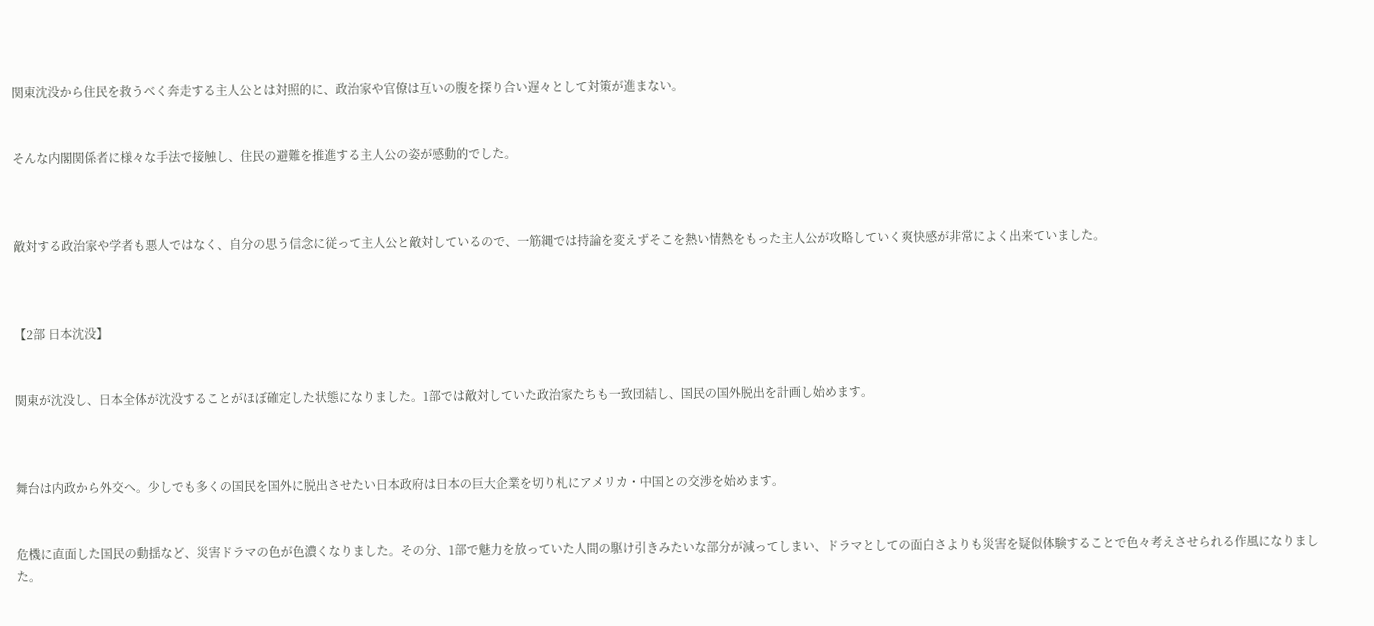関東沈没から住民を救うべく奔走する主人公とは対照的に、政治家や官僚は互いの腹を探り合い遅々として対策が進まない。


そんな内閣関係者に様々な手法で接触し、住民の避難を推進する主人公の姿が感動的でした。



敵対する政治家や学者も悪人ではなく、自分の思う信念に従って主人公と敵対しているので、一筋縄では持論を変えずそこを熱い情熱をもった主人公が攻略していく爽快感が非常によく出来ていました。



【2部 日本沈没】


関東が沈没し、日本全体が沈没することがほぼ確定した状態になりました。1部では敵対していた政治家たちも一致団結し、国民の国外脱出を計画し始めます。



舞台は内政から外交へ。少しでも多くの国民を国外に脱出させたい日本政府は日本の巨大企業を切り札にアメリカ・中国との交渉を始めます。


危機に直面した国民の動揺など、災害ドラマの色が色濃くなりました。その分、1部で魅力を放っていた人間の駆け引きみたいな部分が減ってしまい、ドラマとしての面白さよりも災害を疑似体験することで色々考えさせられる作風になりました。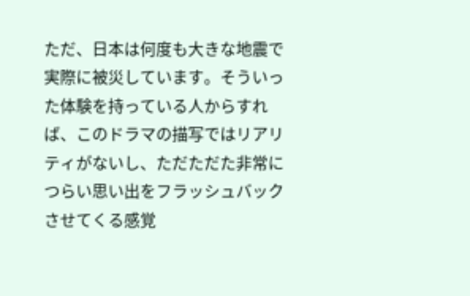ただ、日本は何度も大きな地震で実際に被災しています。そういった体験を持っている人からすれば、このドラマの描写ではリアリティがないし、ただただた非常につらい思い出をフラッシュバックさせてくる感覚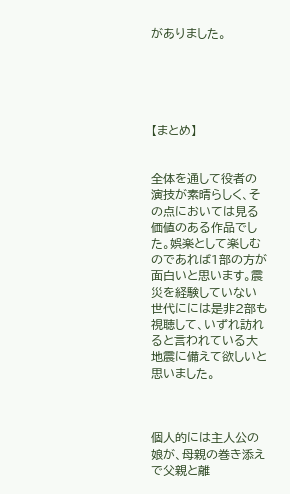がありました。





【まとめ】


全体を通して役者の演技が素晴らしく、その点においては見る価値のある作品でした。娯楽として楽しむのであれば1部の方が面白いと思います。震災を経験していない世代にには是非2部も視聴して、いずれ訪れると言われている大地震に備えて欲しいと思いました。



個人的には主人公の娘が、母親の巻き添えで父親と離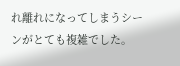れ離れになってしまうシーンがとても複雑でした。